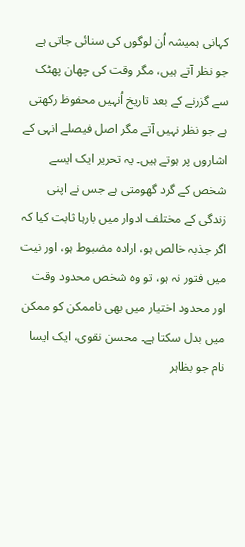کہانی ہمیشہ اُن لوگوں کی سنائی جاتی ہے جو نظر آتے ہیں، مگر وقت کی چھان پھٹک سے گزرنے کے بعد تاریخ اُنہیں محفوظ رکھتی ہے جو نظر نہیں آتے مگر اصل فیصلے انہی کے اشاروں پر ہوتے ہیں۔ یہ تحریر ایک ایسے شخص کے گرد گھومتی ہے جس نے اپنی زندگی کے مختلف ادوار میں بارہا ثابت کیا کہ اگر جذبہ خالص ہو، ارادہ مضبوط ہو، اور نیت میں فتور نہ ہو، تو وہ شخص محدود وقت اور محدود اختیار میں بھی ناممکن کو ممکن میں بدل سکتا ہے۔ محسن نقوی، ایک ایسا نام جو بظاہر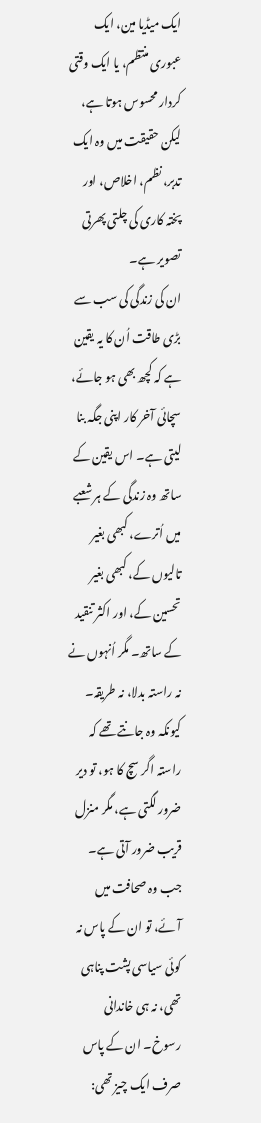ایک میڈیا مین، ایک عبوری منتظم، یا ایک وقتی کردار محسوس ہوتا ہے، لیکن حقیقت میں وہ ایک تدبر، نظم، اخلاص، اور پختہ کاری کی چلتی پھرتی تصویر ہے۔
ان کی زندگی کی سب سے بڑی طاقت اُن کا یہ یقین ہے کہ کچھ بھی ہو جائے، سچائی آخر کار اپنی جگہ بنا لیتی ہے۔ اس یقین کے ساتھ وہ زندگی کے ہر شعبے میں اُترے، کبھی بغیر تالیوں کے، کبھی بغیر تحسین کے، اور اکثر تنقید کے ساتھ۔ مگر اُنہوں نے نہ راستہ بدلا، نہ طریقہ۔ کیونکہ وہ جانتے تھے کہ راستہ اگر سچ کا ہو، تو دیر ضرور لگتی ہے، مگر منزل قریب ضرور آتی ہے۔
جب وہ صحافت میں آئے، تو ان کے پاس نہ کوئی سیاسی پشت پناہی تھی، نہ ہی خاندانی رسوخ۔ ان کے پاس صرف ایک چیز تھی: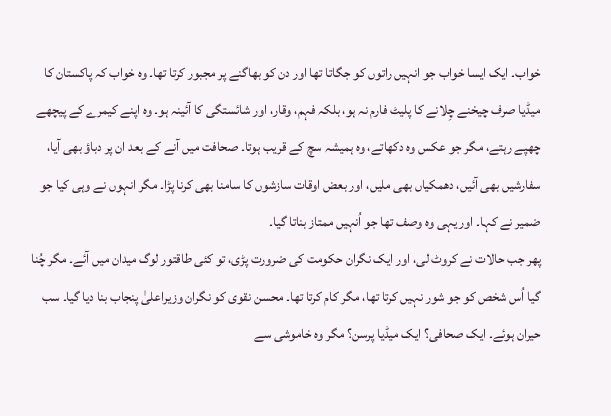خواب۔ ایک ایسا خواب جو انہیں راتوں کو جگاتا تھا اور دن کو بھاگنے پر مجبور کرتا تھا۔ وہ خواب کہ پاکستان کا میڈیا صرف چیخنے چِلانے کا پلیٹ فارم نہ ہو، بلکہ فہم، وقار، اور شائستگی کا آئینہ ہو۔ وہ اپنے کیمرے کے پیچھے چھپے رہتے، مگر جو عکس وہ دکھاتے، وہ ہمیشہ سچ کے قریب ہوتا۔ صحافت میں آنے کے بعد ان پر دباؤ بھی آیا، سفارشیں بھی آئیں، دھمکیاں بھی ملیں، اور بعض اوقات سازشوں کا سامنا بھی کرنا پڑا۔ مگر انہوں نے وہی کیا جو ضمیر نے کہا۔ اور یہی وہ وصف تھا جو اُنہیں ممتاز بناتا گیا۔
پھر جب حالات نے کروٹ لی، اور ایک نگران حکومت کی ضرورت پڑی، تو کئی طاقتور لوگ میدان میں آئے۔ مگر چُنا گیا اُس شخص کو جو شور نہیں کرتا تھا، مگر کام کرتا تھا۔ محسن نقوی کو نگران وزیراعلیٰ پنجاب بنا دیا گیا۔ سب حیران ہوئے۔ ایک صحافی؟ ایک میڈیا پرسن؟ مگر وہ خاموشی سے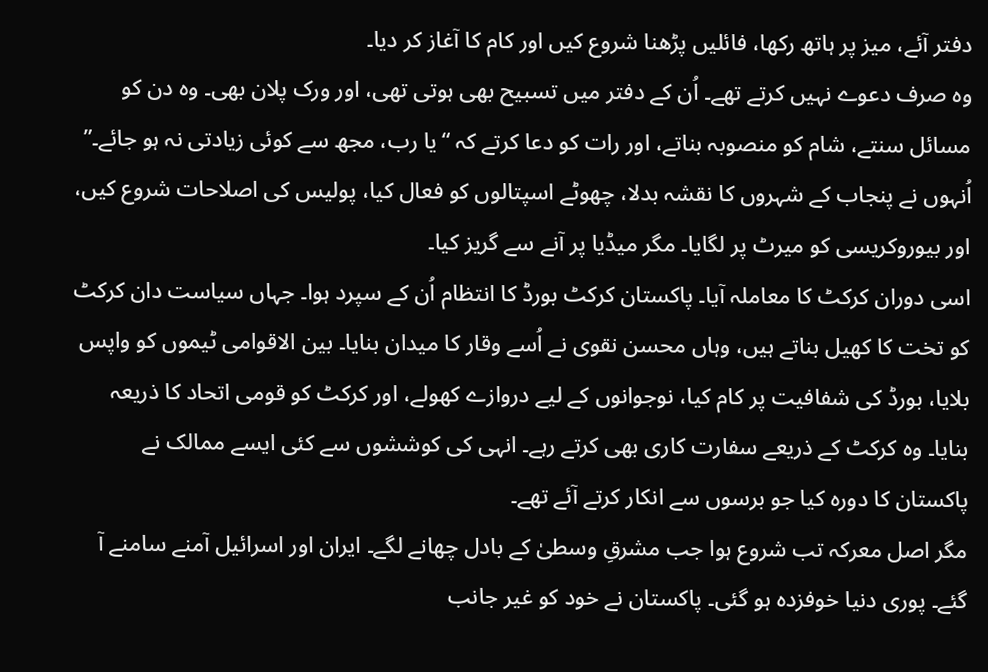دفتر آئے، میز پر ہاتھ رکھا، فائلیں پڑھنا شروع کیں اور کام کا آغاز کر دیا۔
وہ صرف دعوے نہیں کرتے تھے۔ اُن کے دفتر میں تسبیح بھی ہوتی تھی، اور ورک پلان بھی۔ وہ دن کو مسائل سنتے، شام کو منصوبہ بناتے، اور رات کو دعا کرتے کہ “یا رب، مجھ سے کوئی زیادتی نہ ہو جائے۔” اُنہوں نے پنجاب کے شہروں کا نقشہ بدلا، چھوٹے اسپتالوں کو فعال کیا، پولیس کی اصلاحات شروع کیں، اور بیوروکریسی کو میرٹ پر لگایا۔ مگر میڈیا پر آنے سے گریز کیا۔
اسی دوران کرکٹ کا معاملہ آیا۔ پاکستان کرکٹ بورڈ کا انتظام اُن کے سپرد ہوا۔ جہاں سیاست دان کرکٹ کو تخت کا کھیل بناتے ہیں، وہاں محسن نقوی نے اُسے وقار کا میدان بنایا۔ بین الاقوامی ٹیموں کو واپس بلایا، بورڈ کی شفافیت پر کام کیا، نوجوانوں کے لیے دروازے کھولے، اور کرکٹ کو قومی اتحاد کا ذریعہ بنایا۔ وہ کرکٹ کے ذریعے سفارت کاری بھی کرتے رہے۔ انہی کی کوششوں سے کئی ایسے ممالک نے پاکستان کا دورہ کیا جو برسوں سے انکار کرتے آئے تھے۔
مگر اصل معرکہ تب شروع ہوا جب مشرقِ وسطیٰ کے بادل چھانے لگے۔ ایران اور اسرائیل آمنے سامنے آ گئے۔ پوری دنیا خوفزدہ ہو گئی۔ پاکستان نے خود کو غیر جانب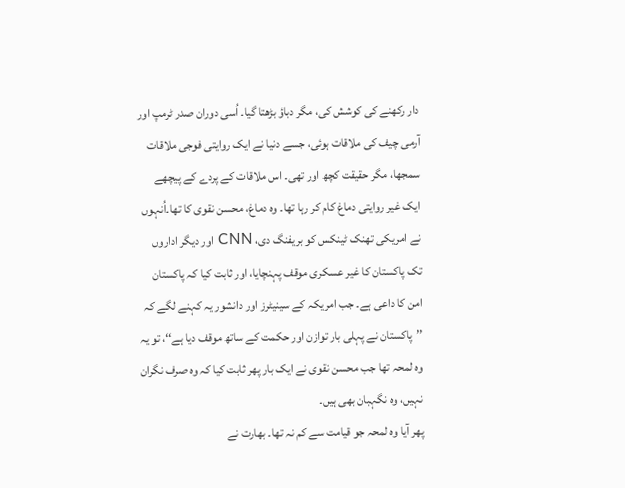دار رکھنے کی کوشش کی، مگر دباؤ بڑھتا گیا۔ اُسی دوران صدر ٹرمپ اور آرمی چیف کی ملاقات ہوئی، جسے دنیا نے ایک روایتی فوجی ملاقات سمجھا، مگر حقیقت کچھ اور تھی۔ اس ملاقات کے پردے کے پیچھے ایک غیر روایتی دماغ کام کر رہا تھا۔ وہ دماغ، محسن نقوی کا تھا۔اُنہوں نے امریکی تھنک ٹینکس کو بریفنگ دی، CNN اور دیگر اداروں تک پاکستان کا غیر عسکری موقف پہنچایا، اور ثابت کیا کہ پاکستان امن کا داعی ہے۔ جب امریکہ کے سینیٹرز اور دانشور یہ کہنے لگے کہ ’’پاکستان نے پہلی بار توازن اور حکمت کے ساتھ موقف دیا ہے‘‘، تو یہ وہ لمحہ تھا جب محسن نقوی نے ایک بار پھر ثابت کیا کہ وہ صرف نگران نہیں، وہ نگہبان بھی ہیں۔
پھر آیا وہ لمحہ جو قیامت سے کم نہ تھا۔ بھارت نے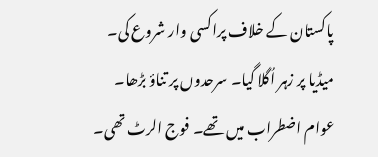پاکستان کے خلاف پراکسی وار شروع کی۔ میڈیا پر زہر اُگلا گیا۔ سرحدوں پر تناؤ بڑھا۔ عوام اضطراب میں تھے۔ فوج الرٹ تھی۔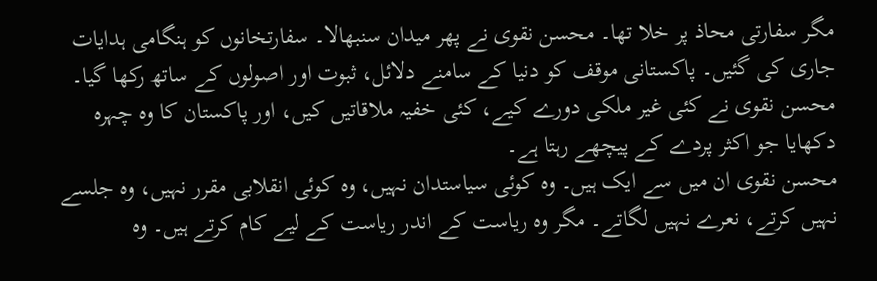مگر سفارتی محاذ پر خلا تھا۔ محسن نقوی نے پھر میدان سنبھالا۔ سفارتخانوں کو ہنگامی ہدایات جاری کی گئیں۔ پاکستانی موقف کو دنیا کے سامنے دلائل، ثبوت اور اصولوں کے ساتھ رکھا گیا۔ محسن نقوی نے کئی غیر ملکی دورے کیے، کئی خفیہ ملاقاتیں کیں، اور پاکستان کا وہ چہرہ دکھایا جو اکثر پردے کے پیچھے رہتا ہے۔
محسن نقوی ان میں سے ایک ہیں۔ وہ کوئی سیاستدان نہیں، وہ کوئی انقلابی مقرر نہیں، وہ جلسے نہیں کرتے، نعرے نہیں لگاتے۔ مگر وہ ریاست کے اندر ریاست کے لیے کام کرتے ہیں۔ وہ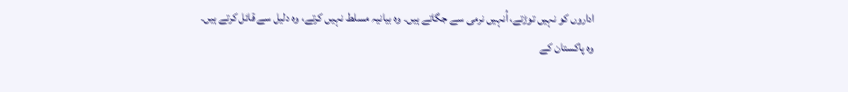اداروں کو نہیں توڑتے، اُنہیں نرمی سے جگاتے ہیں۔ وہ بیانیہ مسلط نہیں کرتے، وہ دلیل سے قائل کرتے ہیں۔
وہ پاکستان کے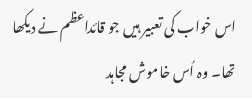اس خواب کی تعبیر ہیں جو قائداعظم نے دیکھا تھا۔ وہ اُس خاموش مجاہد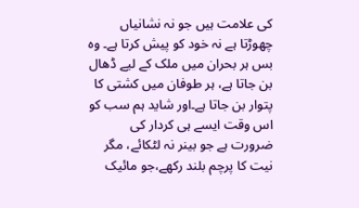کی علامت ہیں جو نہ نشانیاں چھوڑتا ہے نہ خود کو پیش کرتا ہے۔ وہ بس ہر بحران میں ملک کے لیے ڈھال بن جاتا ہے، ہر طوفان میں کشتی کا پتوار بن جاتا ہے۔اور شاید ہم سب کو اس وقت ایسے ہی کردار کی ضرورت ہے جو بینر نہ لٹکائے، مگر نیت کا پرچم بلند رکھے،جو مائیک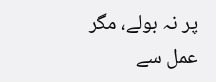پر نہ بولے، مگر عمل سے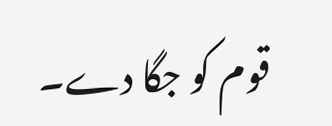قوم کو جگا دے۔